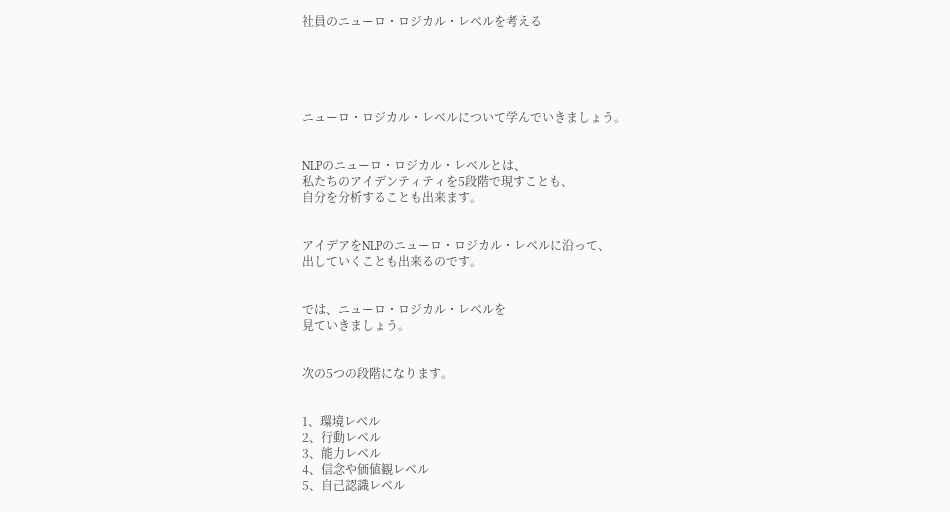社員のニューロ・ロジカル・レベルを考える





ニューロ・ロジカル・レベルについて学んでいきましょう。


NLPのニューロ・ロジカル・レベルとは、
私たちのアイデンティティを5段階で現すことも、
自分を分析することも出来ます。


アイデアをNLPのニューロ・ロジカル・レベルに沿って、
出していくことも出来るのです。


では、ニューロ・ロジカル・レベルを
見ていきましょう。


次の5つの段階になります。


1、環境レベル
2、行動レベル
3、能力レベル
4、信念や価値観レベル
5、自己認識レベル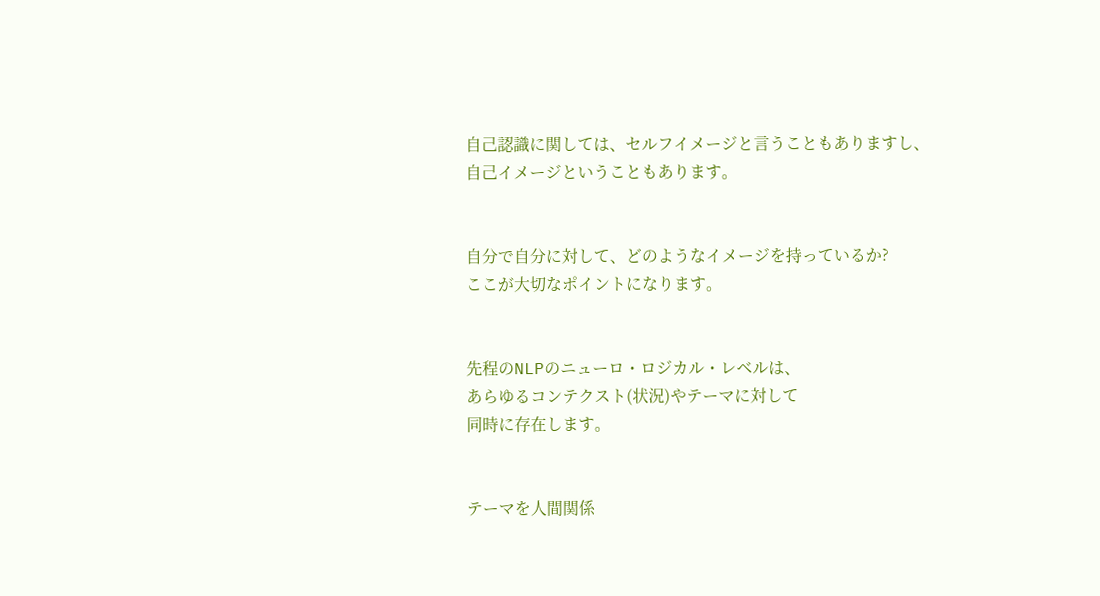自己認識に関しては、セルフイメージと言うこともありますし、
自己イメージということもあります。


自分で自分に対して、どのようなイメージを持っているか?
ここが大切なポイントになります。


先程のNLPのニューロ・ロジカル・レベルは、
あらゆるコンテクスト(状況)やテーマに対して
同時に存在します。


テーマを人間関係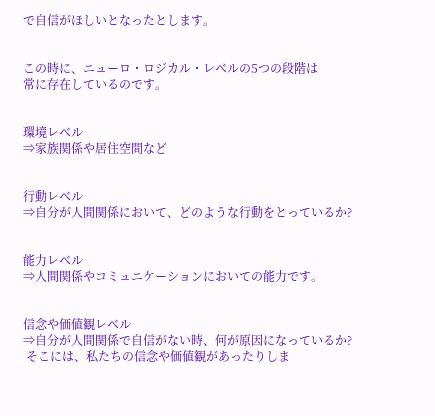で自信がほしいとなったとします。


この時に、ニューロ・ロジカル・レベルの5つの段階は
常に存在しているのです。


環境レベル
⇒家族関係や居住空間など


行動レベル
⇒自分が人間関係において、どのような行動をとっているか?


能力レベル
⇒人間関係やコミュニケーションにおいての能力です。


信念や価値観レベル
⇒自分が人間関係で自信がない時、何が原因になっているか?
 そこには、私たちの信念や価値観があったりしま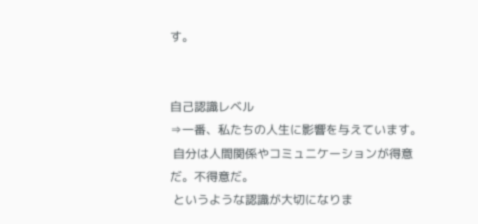す。


自己認識レベル
⇒一番、私たちの人生に影響を与えています。
 自分は人間関係やコミュニケーションが得意だ。不得意だ。
 というような認識が大切になりま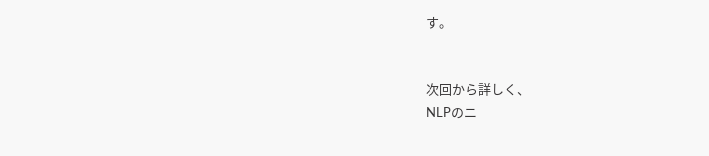す。


次回から詳しく、
NLPのニ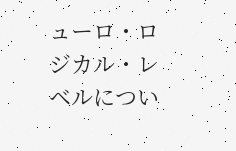ューロ・ロジカル・レベルについ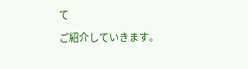て
ご紹介していきます。